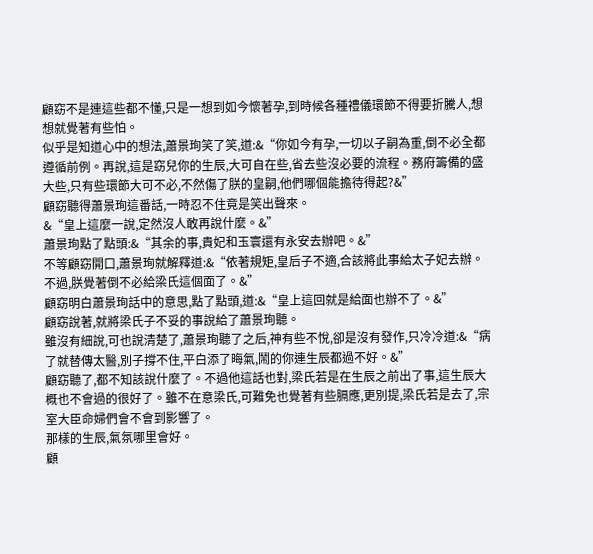顧窈不是連這些都不懂,只是一想到如今懷著孕,到時候各種禮儀環節不得要折騰人,想想就覺著有些怕。
似乎是知道心中的想法,蕭景珣笑了笑,道:&“你如今有孕,一切以子嗣為重,倒不必全都遵循前例。再說,這是窈兒你的生辰,大可自在些,省去些沒必要的流程。務府籌備的盛大些,只有些環節大可不必,不然傷了朕的皇嗣,他們哪個能擔待得起?&”
顧窈聽得蕭景珣這番話,一時忍不住竟是笑出聲來。
&“皇上這麼一說,定然沒人敢再說什麼。&”
蕭景珣點了點頭:&“其余的事,貴妃和玉寰還有永安去辦吧。&”
不等顧窈開口,蕭景珣就解釋道:&“依著規矩,皇后子不適,合該將此事給太子妃去辦。不過,朕覺著倒不必給梁氏這個面了。&”
顧窈明白蕭景珣話中的意思,點了點頭,道:&“皇上這回就是給面也辦不了。&”
顧窈說著,就將梁氏子不妥的事說給了蕭景珣聽。
雖沒有細說,可也說清楚了,蕭景珣聽了之后,神有些不悅,卻是沒有發作,只冷冷道:&“病了就替傳太醫,別子撐不住,平白添了晦氣,鬧的你連生辰都過不好。&”
顧窈聽了,都不知該說什麼了。不過他這話也對,梁氏若是在生辰之前出了事,這生辰大概也不會過的很好了。雖不在意梁氏,可難免也覺著有些膈應,更別提,梁氏若是去了,宗室大臣命婦們會不會到影響了。
那樣的生辰,氣氛哪里會好。
顧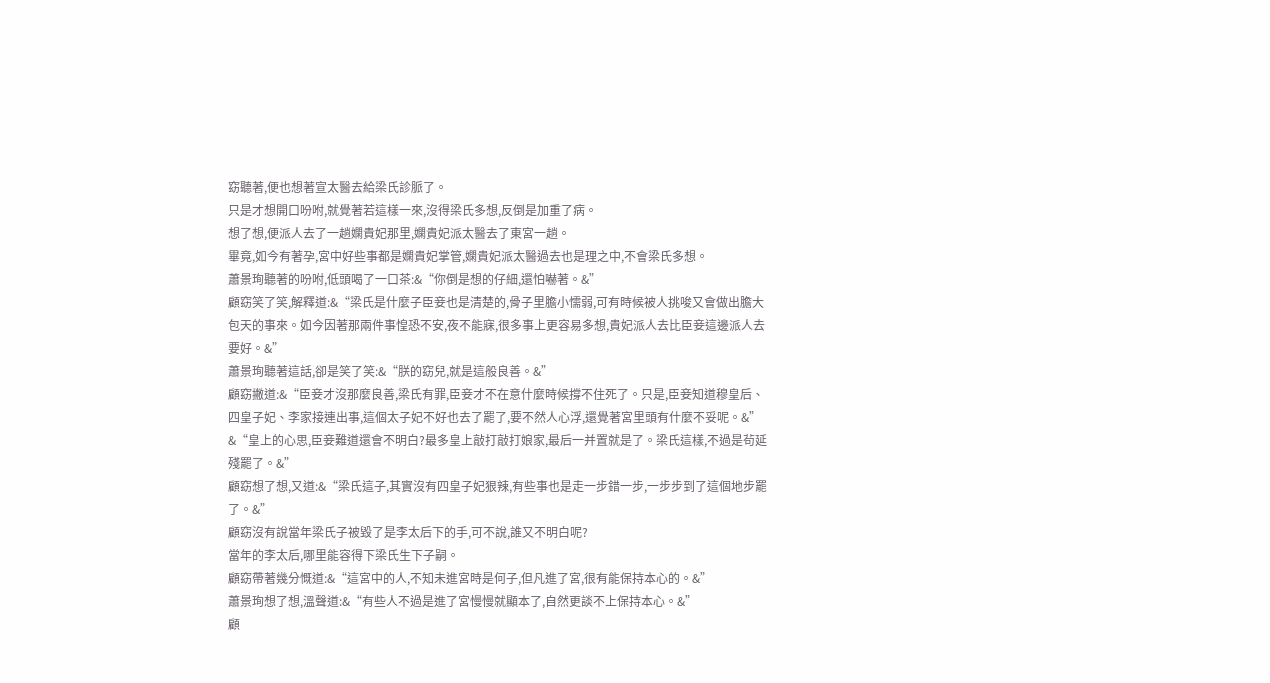窈聽著,便也想著宣太醫去給梁氏診脈了。
只是才想開口吩咐,就覺著若這樣一來,沒得梁氏多想,反倒是加重了病。
想了想,便派人去了一趟嫻貴妃那里,嫻貴妃派太醫去了東宮一趟。
畢竟,如今有著孕,宮中好些事都是嫻貴妃掌管,嫻貴妃派太醫過去也是理之中,不會梁氏多想。
蕭景珣聽著的吩咐,低頭喝了一口茶:&“你倒是想的仔細,還怕嚇著。&”
顧窈笑了笑,解釋道:&“梁氏是什麼子臣妾也是清楚的,骨子里膽小懦弱,可有時候被人挑唆又會做出膽大包天的事來。如今因著那兩件事惶恐不安,夜不能寐,很多事上更容易多想,貴妃派人去比臣妾這邊派人去要好。&”
蕭景珣聽著這話,卻是笑了笑:&“朕的窈兒,就是這般良善。&”
顧窈撇道:&“臣妾才沒那麼良善,梁氏有罪,臣妾才不在意什麼時候撐不住死了。只是,臣妾知道穆皇后、四皇子妃、李家接連出事,這個太子妃不好也去了罷了,要不然人心浮,還覺著宮里頭有什麼不妥呢。&”
&“皇上的心思,臣妾難道還會不明白?最多皇上敲打敲打娘家,最后一并置就是了。梁氏這樣,不過是茍延殘罷了。&”
顧窈想了想,又道:&“梁氏這子,其實沒有四皇子妃狠辣,有些事也是走一步錯一步,一步步到了這個地步罷了。&”
顧窈沒有說當年梁氏子被毀了是李太后下的手,可不說,誰又不明白呢?
當年的李太后,哪里能容得下梁氏生下子嗣。
顧窈帶著幾分慨道:&“這宮中的人,不知未進宮時是何子,但凡進了宮,很有能保持本心的。&”
蕭景珣想了想,溫聲道:&“有些人不過是進了宮慢慢就顯本了,自然更談不上保持本心。&”
顧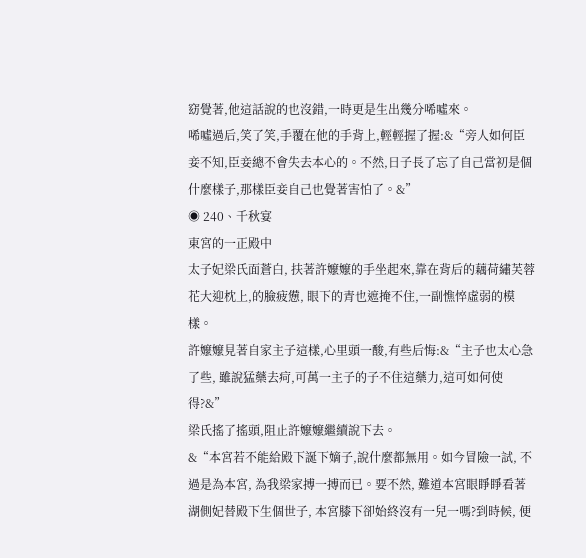窈覺著,他這話說的也沒錯,一時更是生出幾分唏噓來。
唏噓過后,笑了笑,手覆在他的手背上,輕輕握了握:&“旁人如何臣妾不知,臣妾總不會失去本心的。不然,日子長了忘了自己當初是個什麼樣子,那樣臣妾自己也覺著害怕了。&”
◉ 240、千秋宴
東宮的一正殿中
太子妃梁氏面蒼白, 扶著許嬤嬤的手坐起來,靠在背后的藕荷繡芙蓉花大迎枕上,的臉疲憊, 眼下的青也遮掩不住,一副憔悴虛弱的模樣。
許嬤嬤見著自家主子這樣,心里頭一酸,有些后悔:&“主子也太心急了些, 雖說猛藥去疴,可萬一主子的子不住這藥力,這可如何使得?&”
梁氏搖了搖頭,阻止許嬤嬤繼續說下去。
&“本宮若不能給殿下誕下嫡子,說什麼都無用。如今冒險一試, 不過是為本宮, 為我梁家搏一搏而已。要不然, 難道本宮眼睜睜看著湖側妃替殿下生個世子, 本宮膝下卻始終沒有一兒一嗎?到時候, 便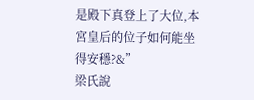是殿下真登上了大位,本宮皇后的位子如何能坐得安穩?&”
梁氏說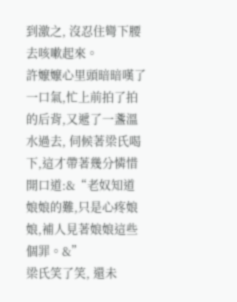到激之, 沒忍住彎下腰去咳嗽起來。
許嬤嬤心里頭暗暗嘆了一口氣,忙上前拍了拍的后背,又遞了一盞溫水過去, 伺候著梁氏喝下,這才帶著幾分憐惜開口道:&“老奴知道娘娘的難,只是心疼娘娘,補人見著娘娘這些個罪。&”
梁氏笑了笑, 還未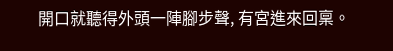開口就聽得外頭一陣腳步聲, 有宮進來回稟。